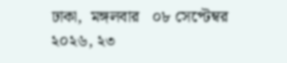ঢাকা,  মঙ্গলবার   ০৮ সেপ্টেম্বর ২০২৬, ২৩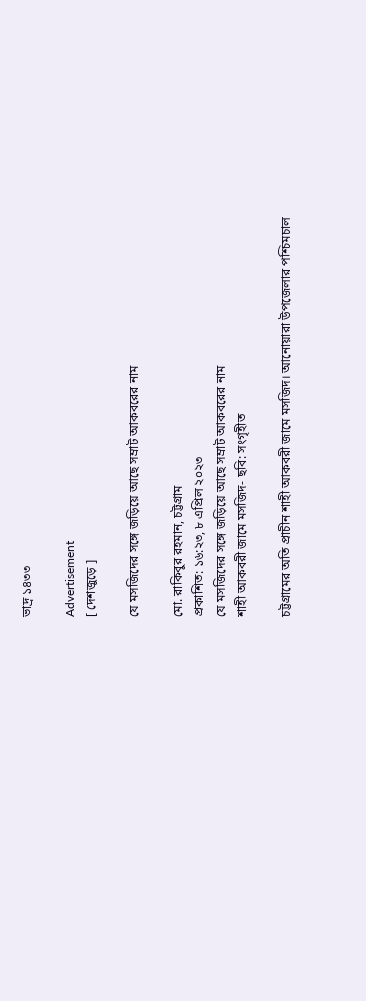ভাদ্র ১৪৩৩

Advertisement
[ দেশজুড়ে ]

যে মসজিদের সঙ্গে জড়িয়ে আছে সম্রাট আকবরের নাম

মো. রাকিবুর রহমান, চট্টগ্রাম
প্রকাশিত: ১৬:২৩, ৮ এপ্রিল ২০২৩
যে মসজিদের সঙ্গে জড়িয়ে আছে সম্রাট আকবরের নাম
শাহী আকবরী জামে মসজিদ- ছবি: সংগৃহীত

চট্টগ্রামের অতি প্রাচীন শাহী আকবরী জামে মসজিদ। আনোয়ারা উপজেলার পশ্চিমচাল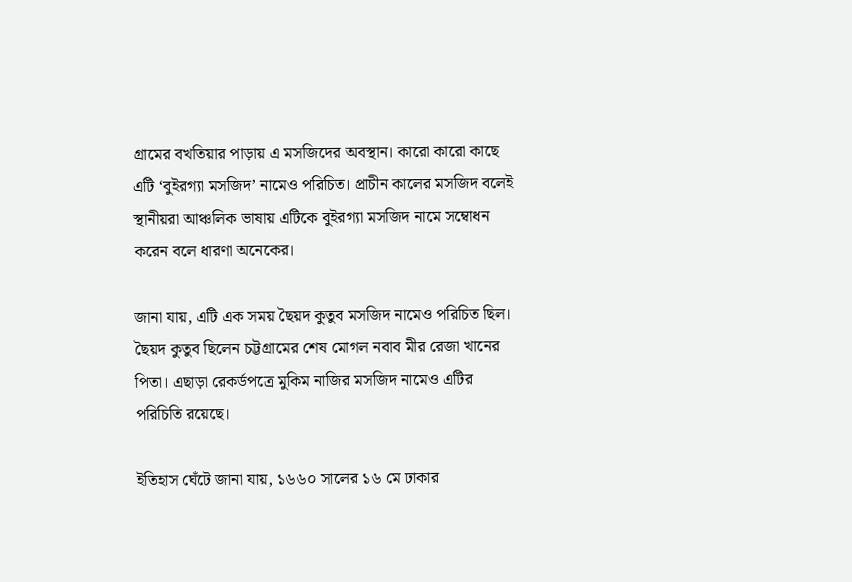গ্রামের বখতিয়ার পাড়ায় এ মসজিদের অবস্থান। কারো কারো কাছে এটি ‘বুইরগ্যা মসজিদ’ নামেও পরিচিত। প্রাচীন কালের মসজিদ বলেই স্থানীয়রা আঞ্চলিক ভাষায় এটিকে বুইরগ্যা মসজিদ নামে সম্বোধন করেন বলে ধারণা অনেকের।

জানা যায়, এটি এক সময় ছৈয়দ কুতুব মসজিদ নামেও পরিচিত ছিল। ছৈয়দ কুতুব ছিলেন চট্টগ্রামের শেষ মোগল নবাব মীর রেজা খানের পিতা। এছাড়া রেকর্ডপত্রে মুকিম নাজির মসজিদ নামেও এটির পরিচিতি রয়েছে।

ইতিহাস ঘেঁটে জানা যায়, ১৬৬০ সালের ১৬ মে ঢাকার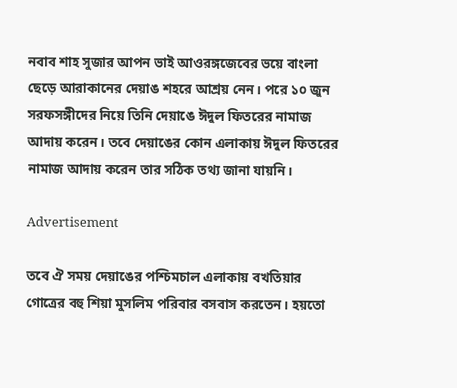নবাব শাহ সুজার আপন ভাই আওরঙ্গজেবের ভয়ে বাংলা ছেড়ে আরাকানের দেয়াঙ শহরে আশ্রয় নেন। পরে ১০ জুন সরফসঙ্গীদের নিয়ে তিনি দেয়াঙে ঈদুল ফিতরের নামাজ আদায় করেন। তবে দেয়াঙের কোন এলাকায় ঈদুল ফিতরের নামাজ আদায় করেন তার সঠিক তথ্য জানা যায়নি।

Advertisement

তবে ঐ সময় দেয়াঙের পশ্চিমচাল এলাকায় বখতিয়ার গোত্রের বহু শিয়া মুসলিম পরিবার বসবাস করতেন। হয়তো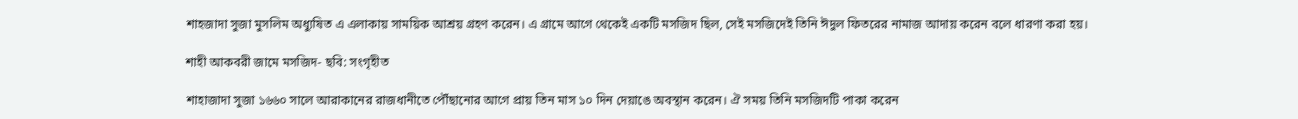শাহজাদা সুজা মুসলিম অধ্যুষিত এ এলাকায় সাময়িক আশ্রয় গ্রহণ করেন। এ গ্রামে আগে থেকেই একটি মসজিদ ছিল, সেই মসজিদেই তিনি ঈদুল ফিতরের নামাজ আদায় করেন বলে ধারণা করা হয়।

শাহী আকবরী জামে মসজিদ- ছবি: সংগৃহীত

শাহাজাদা সুজা ১৬৬০ সালে আরাকানের রাজধানীতে পৌঁছানোর আগে প্রায় তিন মাস ১০ দিন দেয়াঙে অবস্থান করেন। ঐ সময় তিনি মসজিদটি পাকা করেন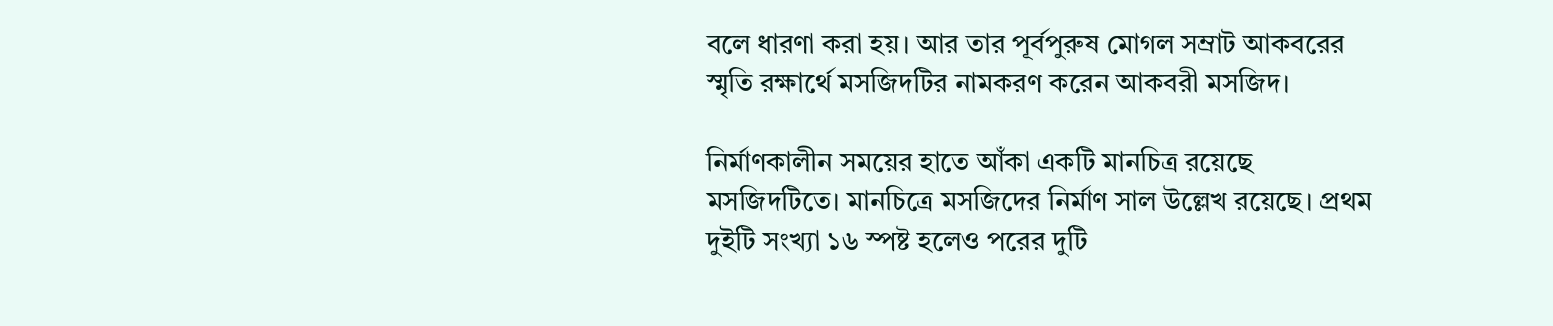বলে ধারণা করা হয়। আর তার পূর্বপুরুষ মোগল সম্রাট আকবরের স্মৃতি রক্ষার্থে মসজিদটির নামকরণ করেন আকবরী মসজিদ।

নির্মাণকালীন সময়ের হাতে আঁকা একটি মানচিত্র রয়েছে মসজিদটিতে। মানচিত্রে মসজিদের নির্মাণ সাল উল্লেখ রয়েছে। প্রথম দুইটি সংখ্যা ১৬ স্পষ্ট হলেও পরের দুটি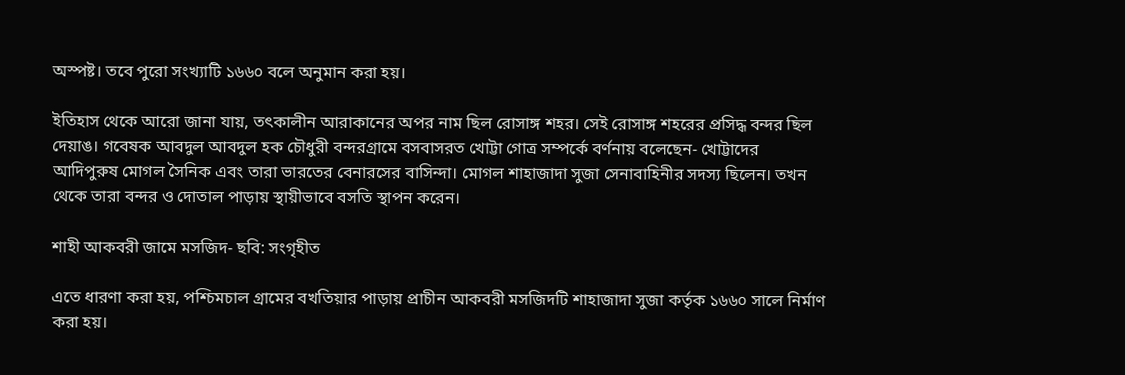অস্পষ্ট। তবে পুরো সংখ্যাটি ১৬৬০ বলে অনুমান করা হয়।

ইতিহাস থেকে আরো জানা যায়, তৎকালীন আরাকানের অপর নাম ছিল রোসাঙ্গ শহর। সেই রোসাঙ্গ শহরের প্রসিদ্ধ বন্দর ছিল দেয়াঙ। গবেষক আবদুল আবদুল হক চৌধুরী বন্দরগ্রামে বসবাসরত খোট্টা গোত্র সম্পর্কে বর্ণনায় বলেছেন- খোট্টাদের আদিপুরুষ মোগল সৈনিক এবং তারা ভারতের বেনারসের বাসিন্দা। মোগল শাহাজাদা সুজা সেনাবাহিনীর সদস্য ছিলেন। তখন থেকে তারা বন্দর ও দোতাল পাড়ায় স্থায়ীভাবে বসতি স্থাপন করেন।

শাহী আকবরী জামে মসজিদ- ছবি: সংগৃহীত

এতে ধারণা করা হয়, পশ্চিমচাল গ্রামের বখতিয়ার পাড়ায় প্রাচীন আকবরী মসজিদটি শাহাজাদা সুজা কর্তৃক ১৬৬০ সালে নির্মাণ করা হয়।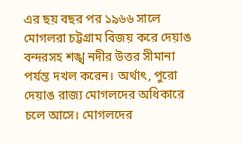এর ছয় বছর পর ১৯৬৬ সালে মোগলরা চট্টগ্রাম বিজয় করে দেয়াঙ বন্দরসহ শঙ্খ নদীর উত্তর সীমানা পর্যন্ত দখল করেন। অর্থাৎ, পুরো দেয়াঙ রাজ্য মোগলদের অধিকারে চলে আসে। মোগলদের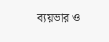ব্যয়ভার ও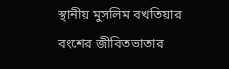স্থানীয় মুসলিম বখতিয়ার বংশের জীবিতভাতার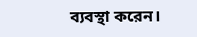ব্যবস্থা করেন।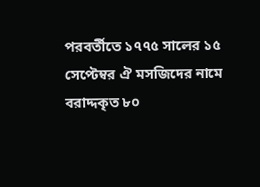পরবর্তীতে ১৭৭৫ সালের ১৫ সেপ্টেম্বর ঐ মসজিদের নামে বরাদ্দকৃত ৮০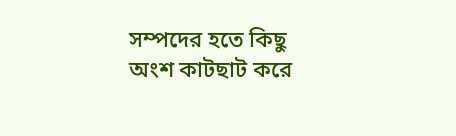সম্পদের হতে কিছু অংশ কাটছাট করে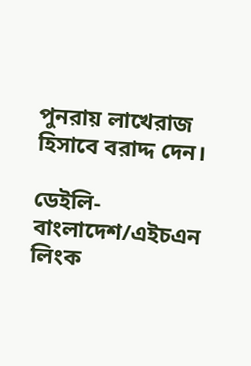পুনরায় লাখেরাজ হিসাবে বরাদ্দ দেন।

ডেইলি-বাংলাদেশ/এইচএন
লিংক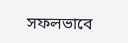সফলভাবে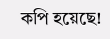কপি হয়েছে!